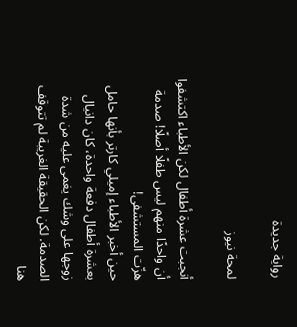رواية جديدة

لمحة نيوز

أنجبت عشرة أطفال لكن الأطباء اكتشفوا أن واحدًا منهم ليس طفلًا أصلًا! صدمة هزّت المستشفى!
حين أخبر الأطباء إميلي كارتر بأنها حامل بعشرة أطفال دفعة واحدة، كان دانيال زوجها على وشك يغمى عليه من شدة الصدمة. لكن الحقيقة الغريبة لم تتوقف هنا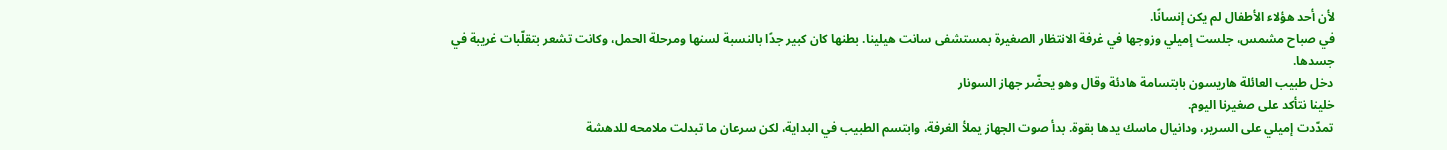لأن أحد هؤلاء الأطفال لم يكن إنسانًا.
في صباح مشمس، جلست إميلي وزوجها في غرفة الانتظار الصغيرة بمستشفى سانت هيلينا. بطنها كان كبير جدًا بالنسبة لسنها ومرحلة الحمل، وكانت تشعر بتقلّبات غريبة في جسدها.
دخل طبيب العائلة هاريسون بابتسامة هادئة وقال وهو يحضّر جهاز السونار
خلينا نتأكد على صغيرنا اليوم.
تمدّدت إميلي على السرير، ودانيال ماسك يدها بقوة. بدأ صوت الجهاز يملأ الغرفة، وابتسم الطبيب في البداية، لكن سرعان ما تبدلت ملامحه للدهشة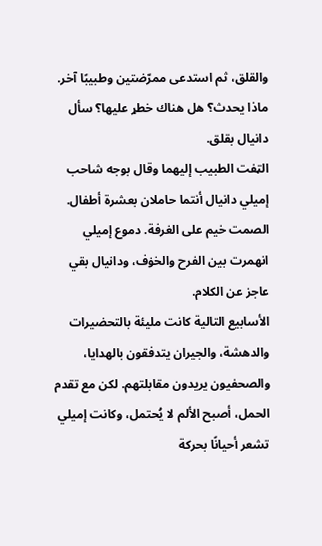والقلق، ثم استدعى ممرّضتين وطبيبًا آخر.
ماذا يحدث؟ هل هناك خطړ عليها؟ سأل دانيال بقلق.
الټفت الطبيب إليهما وقال بوجه شاحب
إميلي دانيال أنتما حاملان بعشرة أطفال.
الصمت خيم على الغرفة. دموع إميلي انهمرت بين الفرح والخۏف، ودانيال بقي عاجز عن الكلام.
الأسابيع التالية كانت مليئة بالتحضيرات والدهشة، والجيران يتدفقون بالهدايا، والصحفيون يريدون مقابلتهم. لكن مع تقدم الحمل، أصبح الألم لا يُحتمل، وكانت إميلي تشعر أحيانًا بحركة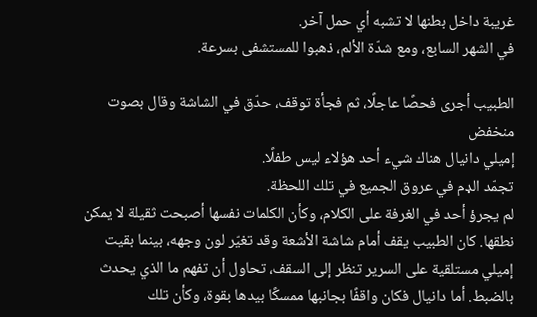غريبة داخل بطنها لا تشبه أي حمل آخر.
في الشهر السابع، ومع شدّة الألم، ذهبوا للمستشفى بسرعة.

الطبيب أجرى فحصًا عاجلًا، ثم فجأة توقف، حدّق في الشاشة وقال بصوت منخفض
إميلي دانيال هناك شيء أحد هؤلاء ليس طفلًا.
تجمّد الډم في عروق الجميع في تلك اللحظة.
لم يجرؤ أحد في الغرفة على الكلام، وكأن الكلمات نفسها أصبحت ثقيلة لا يمكن نطقها. كان الطبيب يقف أمام شاشة الأشعة وقد تغيّر لون وجهه، بينما بقيت إميلي مستلقية على السرير تنظر إلى السقف، تحاول أن تفهم ما الذي يحدث بالضبط. أما دانيال فكان واقفًا بجانبها ممسكًا بيدها بقوة، وكأن تلك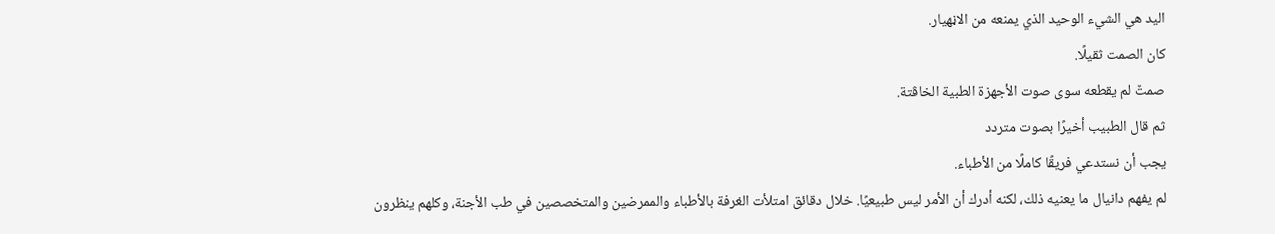اليد هي الشيء الوحيد الذي يمنعه من الاڼهيار.
كان الصمت ثقيلًا.
صمتٌ لم يقطعه سوى صوت الأجهزة الطبية الخاڤتة.
ثم قال الطبيب أخيرًا بصوت متردد
يجب أن نستدعي فريقًا كاملًا من الأطباء.
لم يفهم دانيال ما يعنيه ذلك، لكنه أدرك أن الأمر ليس طبيعيًا. خلال دقائق امتلأت الغرفة بالأطباء والممرضين والمتخصصين في طب الأجنة، وكلهم ينظرون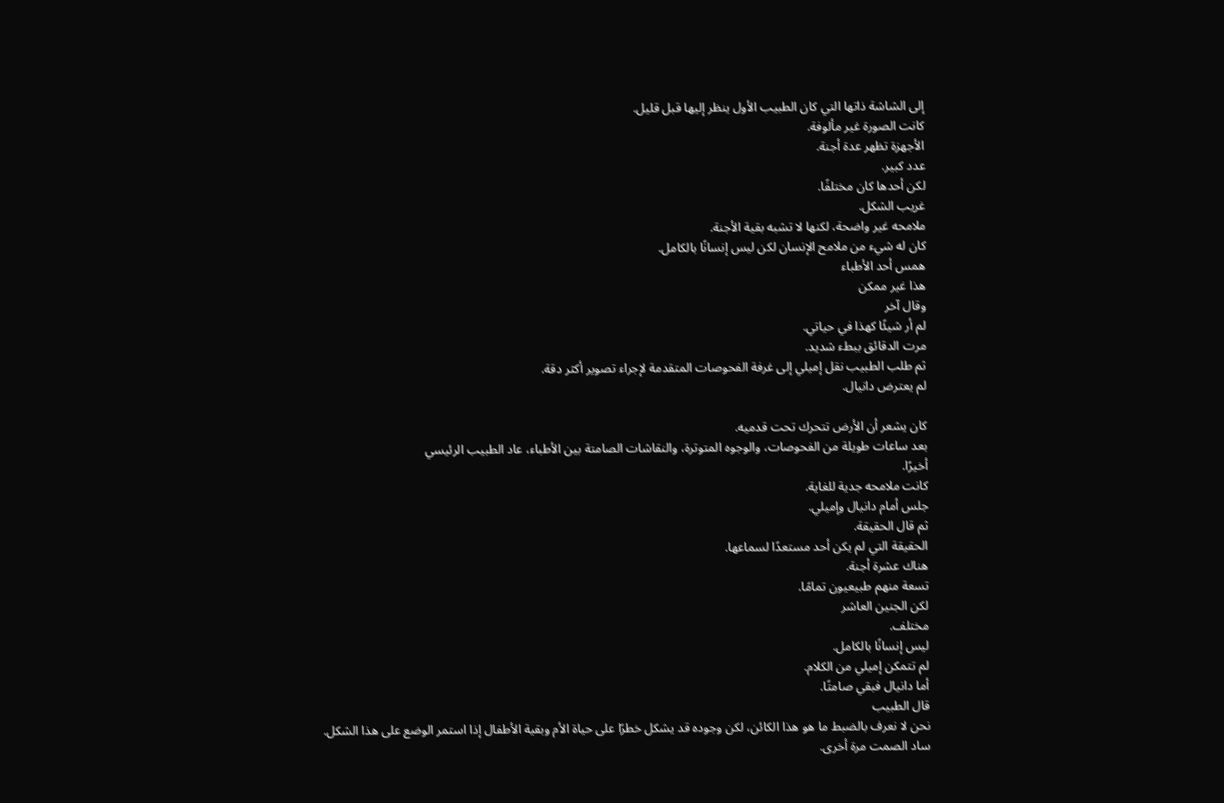إلى الشاشة ذاتها التي كان الطبيب الأول ينظر إليها قبل قليل.
كانت الصورة غير مألوفة.
الأجهزة تظهر عدة أجنة.
عدد كبير.
لكن أحدها كان مختلفًا.
غريب الشكل.
ملامحه غير واضحة، لكنها لا تشبه بقية الأجنة.
كان له شيء من ملامح الإنسان لكن ليس إنسانًا بالكامل.
همس أحد الأطباء
هذا غير ممكن
وقال آخر
لم أر شيئًا كهذا في حياتي.
مرت الدقائق ببطء شديد.
ثم طلب الطبيب نقل إميلي إلى غرفة الفحوصات المتقدمة لإجراء تصوير أكثر دقة.
لم يعترض دانيال.

كان يشعر أن الأرض تتحرك تحت قدميه.
بعد ساعات طويلة من الفحوصات، والوجوه المتوترة، والنقاشات الصامتة بين الأطباء، عاد الطبيب الرئيسي
أخيرًا.
كانت ملامحه جدية للغاية.
جلس أمام دانيال وإميلي.
ثم قال الحقيقة.
الحقيقة التي لم يكن أحد مستعدًا لسماعها.
هناك عشرة أجنة.
تسعة منهم طبيعيون تمامًا.
لكن الجنين العاشر
مختلف.
ليس إنسانًا بالكامل.
لم تتمكن إميلي من الكلام.
أما دانيال فبقي صامتًا.
قال الطبيب
نحن لا نعرف بالضبط ما هو هذا الكائن، لكن وجوده قد يشكل خطرًا على حياة الأم وبقية الأطفال إذا استمر الوضع على هذا الشكل.
ساد الصمت مرة أخرى.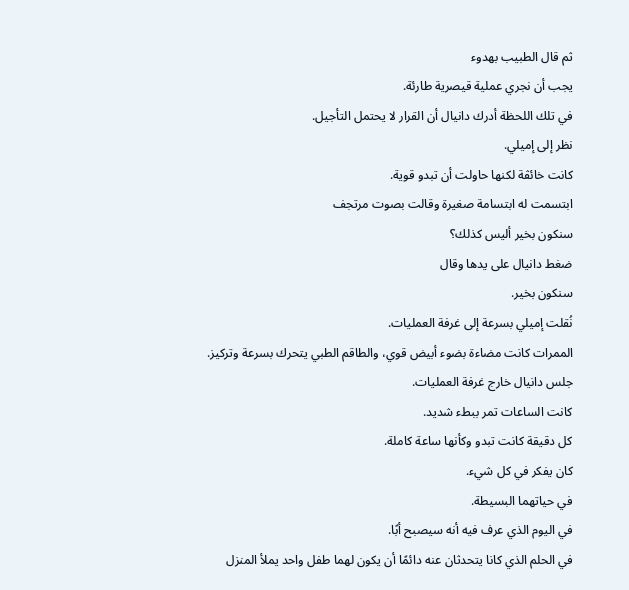ثم قال الطبيب بهدوء
يجب أن نجري عملية قيصرية طارئة.
في تلك اللحظة أدرك دانيال أن القرار لا يحتمل التأجيل.
نظر إلى إميلي.
كانت خائڤة لكنها حاولت أن تبدو قوية.
ابتسمت له ابتسامة صغيرة وقالت بصوت مرتجف
سنكون بخير أليس كذلك؟
ضغط دانيال على يدها وقال
سنكون بخير.
نُقلت إميلي بسرعة إلى غرفة العمليات.
الممرات كانت مضاءة بضوء أبيض قوي، والطاقم الطبي يتحرك بسرعة وتركيز.
جلس دانيال خارج غرفة العمليات.
كانت الساعات تمر ببطء شديد.
كل دقيقة كانت تبدو وكأنها ساعة كاملة.
كان يفكر في كل شيء.
في حياتهما البسيطة.
في اليوم الذي عرف فيه أنه سيصبح أبًا.
في الحلم الذي كانا يتحدثان عنه دائمًا أن يكون لهما طفل واحد يملأ المنزل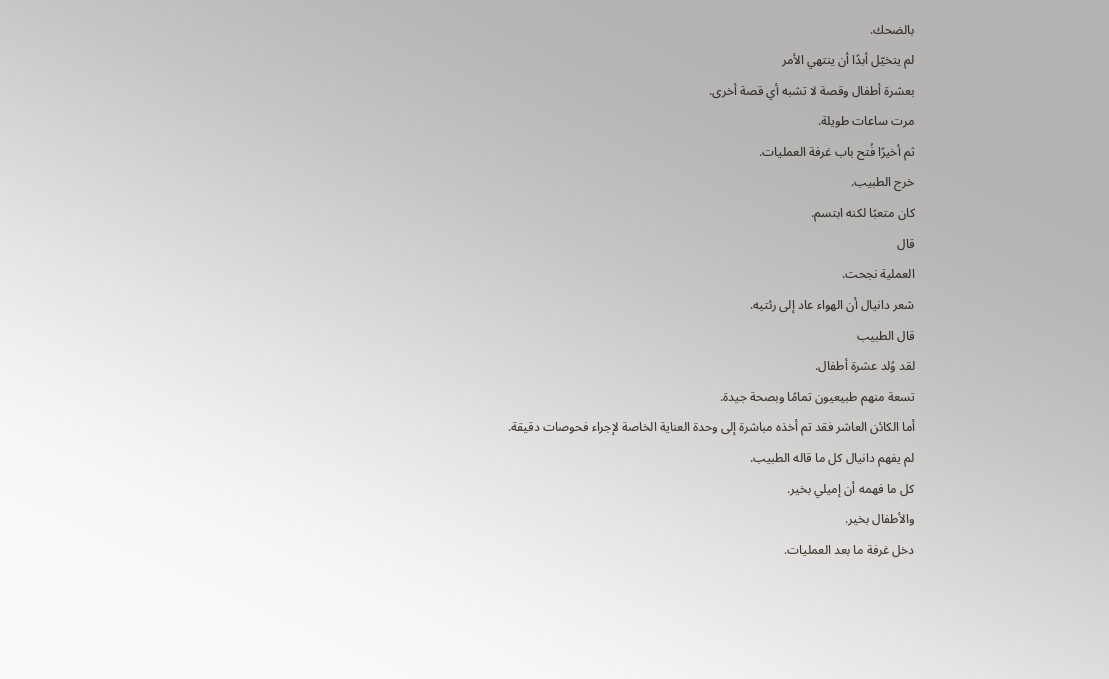بالضحك.
لم يتخيّل أبدًا أن ينتهي الأمر
بعشرة أطفال وقصة لا تشبه أي قصة أخرى.
مرت ساعات طويلة.
ثم أخيرًا فُتح باب غرفة العمليات.
خرج الطبيب.
كان متعبًا لكنه ابتسم.
قال
العملية نجحت.
شعر دانيال أن الهواء عاد إلى رئتيه.
قال الطبيب
لقد وُلد عشرة أطفال.
تسعة منهم طبيعيون تمامًا وبصحة جيدة.
أما الكائن العاشر فقد تم أخذه مباشرة إلى وحدة العناية الخاصة لإجراء فحوصات دقيقة.
لم يفهم دانيال كل ما قاله الطبيب.
كل ما فهمه أن إميلي بخير.
والأطفال بخير.
دخل غرفة ما بعد العمليات.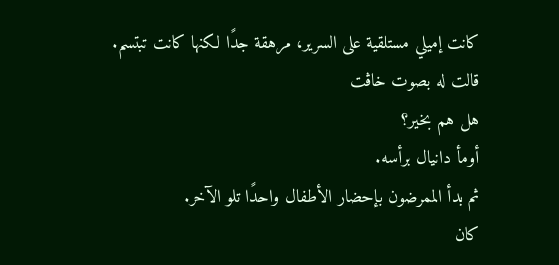كانت إميلي مستلقية على السرير، مرهقة جدًا لكنها كانت تبتسم.
قالت له بصوت خاڤت
هل هم بخير؟
أومأ دانيال برأسه.
ثم بدأ الممرضون بإحضار الأطفال واحدًا تلو الآخر.
كان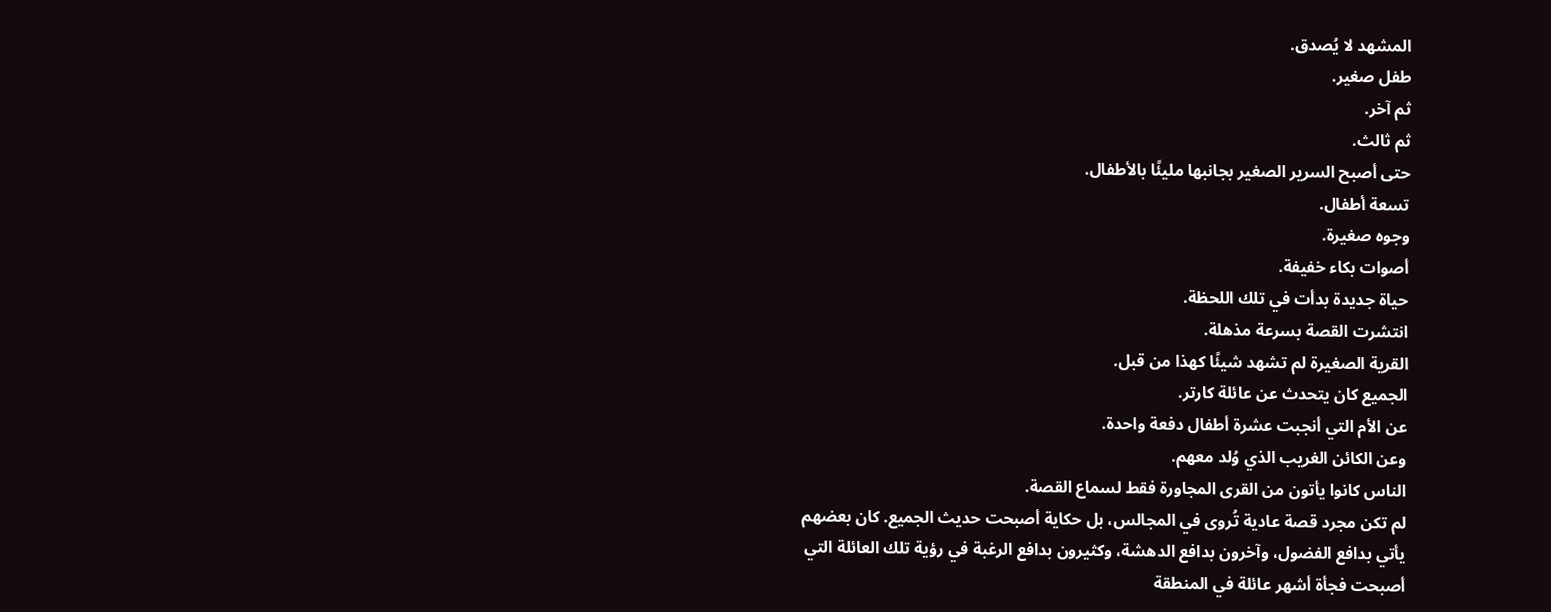المشهد لا يُصدق.
طفل صغير.
ثم آخر.
ثم ثالث.
حتى أصبح السرير الصغير بجانبها مليئًا بالأطفال.
تسعة أطفال.
وجوه صغيرة.
أصوات بكاء خفيفة.
حياة جديدة بدأت في تلك اللحظة.
انتشرت القصة بسرعة مذهلة.
القرية الصغيرة لم تشهد شيئًا كهذا من قبل.
الجميع كان يتحدث عن عائلة كارتر.
عن الأم التي أنجبت عشرة أطفال دفعة واحدة.
وعن الكائن الغريب الذي وُلد معهم.
الناس كانوا يأتون من القرى المجاورة فقط لسماع القصة.
لم تكن مجرد قصة عادية تُروى في المجالس، بل حكاية أصبحت حديث الجميع. كان بعضهم يأتي بدافع الفضول، وآخرون بدافع الدهشة، وكثيرون بدافع الرغبة في رؤية تلك العائلة التي أصبحت فجأة أشهر عائلة في المنطقة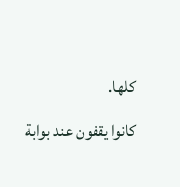كلها.
كانوا يقفون عند بوابة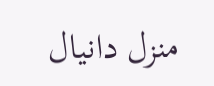منزل دانيال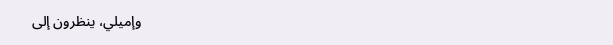وإميلي، ينظرون إلى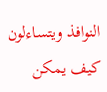النوافذ ويتساءلون كيف يمكن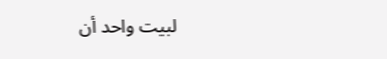لبيت واحد أن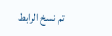تم نسخ الرابط